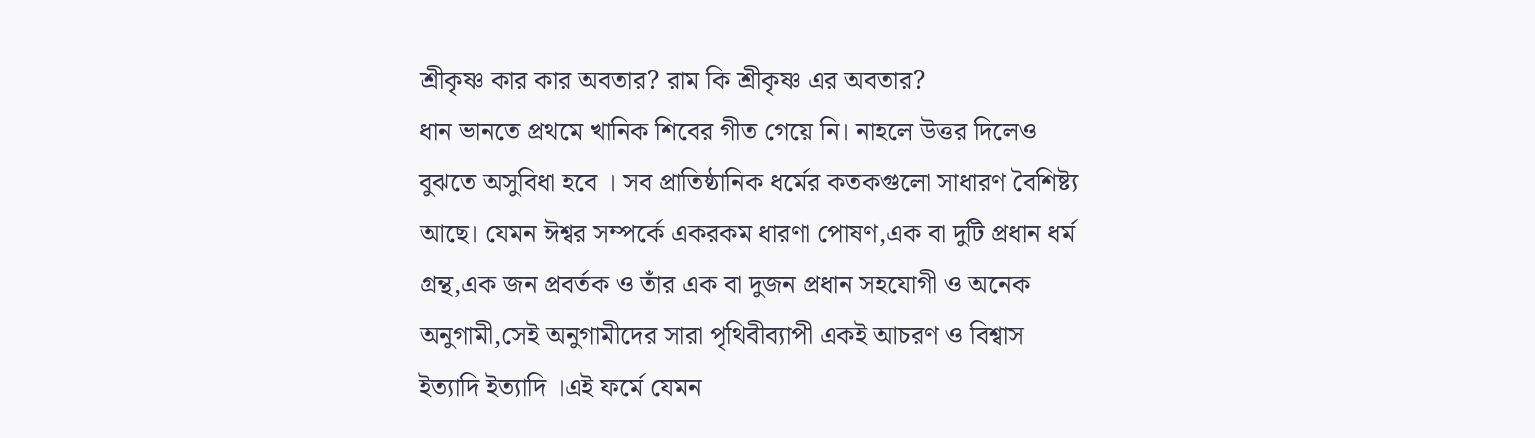শ্রীকৃষ্ণ কার কার অবতার? রাম কি শ্রীকৃষ্ণ এর অবতার?
ধান ভানতে প্রথমে খানিক শিবের গীত গেয়ে নি। নাহলে উত্তর দিলেও বুঝতে অসুবিধা হবে । সব প্রাতিষ্ঠানিক ধর্মের কতকগুলো সাধারণ বৈশিষ্ট্য আছে। যেমন ঈশ্বর সম্পর্কে একরকম ধারণা পোষণ,এক বা দুটি প্রধান ধর্ম গ্রন্থ,এক জন প্রবর্তক ও তাঁর এক বা দুজন প্রধান সহযোগী ও অনেক অনুগামী,সেই অনুগামীদের সারা পৃথিবীব্যাপী একই আচরণ ও বিশ্বাস ইত্যাদি ইত্যাদি ।এই ফর্মে যেমন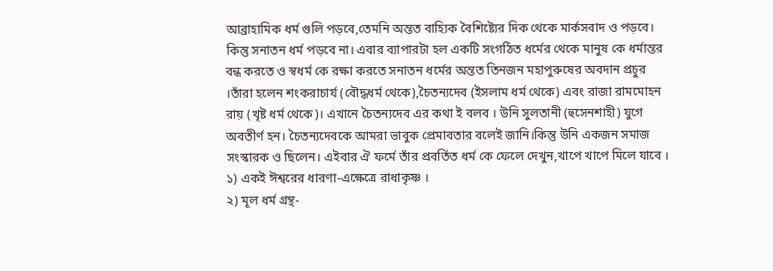আব্রাহামিক ধর্ম গুলি পড়বে,তেমনি অন্তত বাহ্যিক বৈশিষ্ট্যের দিক থেকে মার্কসবাদ ও পড়বে। কিন্তু সনাতন ধর্ম পড়বে না। এবার ব্যাপারটা হল একটি সংগঠিত ধর্মের থেকে মানুষ কে ধর্মান্তর বন্ধ করতে ও স্বধর্ম কে রক্ষা করতে সনাতন ধর্মের অন্তত তিনজন মহাপুরুষের অবদান প্রচুর ।তাঁরা হলেন শংকরাচার্য (বৌদ্ধধর্ম থেকে),চৈতন্যদেব (ইসলাম ধর্ম থেকে) এবং রাজা রামমোহন রায় (খৃষ্ট ধর্ম থেকে)। এখানে চৈতন্যদেব এর কথা ই বলব । উনি সুলতানী (হুসেনশাহী) যুগে অবতীর্ণ হন। চৈতন্যদেবকে আমরা ভাবুক প্রেমাবতার বলেই জানি।কিন্তু উনি একজন সমাজ সংস্কারক ও ছিলেন। এইবার ঐ ফর্মে তাঁর প্রবর্তিত ধর্ম কে ফেলে দেখুন,খাপে খাপে মিলে যাবে ।
১) একই ঈশ্বরের ধারণা-এক্ষেত্রে রাধাকৃষ্ণ ।
২) মূল ধর্ম গ্রন্থ-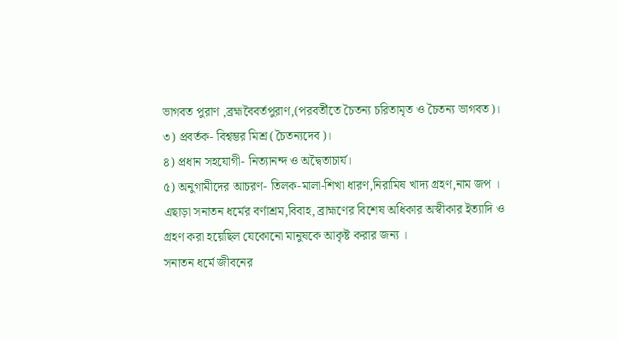ভাগবত পুরাণ ,ব্রহ্মবৈবর্তপুরাণ,(পরবর্তীতে চৈতন্য চরিতামৃত ও চৈতন্য ভাগবত)।
৩) প্রবর্তক- বিশ্বম্ভর মিশ্র (চৈতন্যদেব)।
৪) প্রধান সহযোগী- নিত্যানন্দ ও অদ্বৈতাচার্য।
৫) অনুগামীদের আচরণ- তিলক-মালা-শিখা ধারণ,নিরামিষ খাদ্য গ্রহণ,নাম জপ ।
এছাড়া সনাতন ধর্মের বর্ণাশ্রম,বিবাহ, ব্রাহ্মণের বিশেষ অধিকার অস্বীকার ইত্যাদি ও গ্রহণ করা হয়েছিল যেকোনো মানুষকে আকৃষ্ট করার জন্য ।
সনাতন ধর্মে জীবনের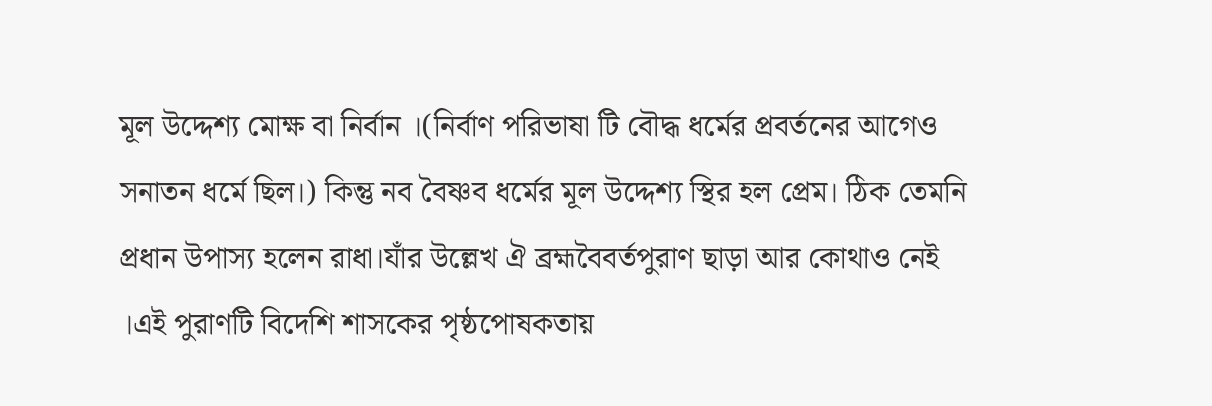মূল উদ্দেশ্য মোক্ষ বা নির্বান ।(নির্বাণ পরিভাষা টি বৌদ্ধ ধর্মের প্রবর্তনের আগেও সনাতন ধর্মে ছিল।) কিন্তু নব বৈষ্ণব ধর্মের মূল উদ্দেশ্য স্থির হল প্রেম। ঠিক তেমনি প্রধান উপাস্য হলেন রাধা।যাঁর উল্লেখ ঐ ব্রহ্মবৈবর্তপুরাণ ছাড়া আর কোথাও নেই ।এই পুরাণটি বিদেশি শাসকের পৃষ্ঠপোষকতায়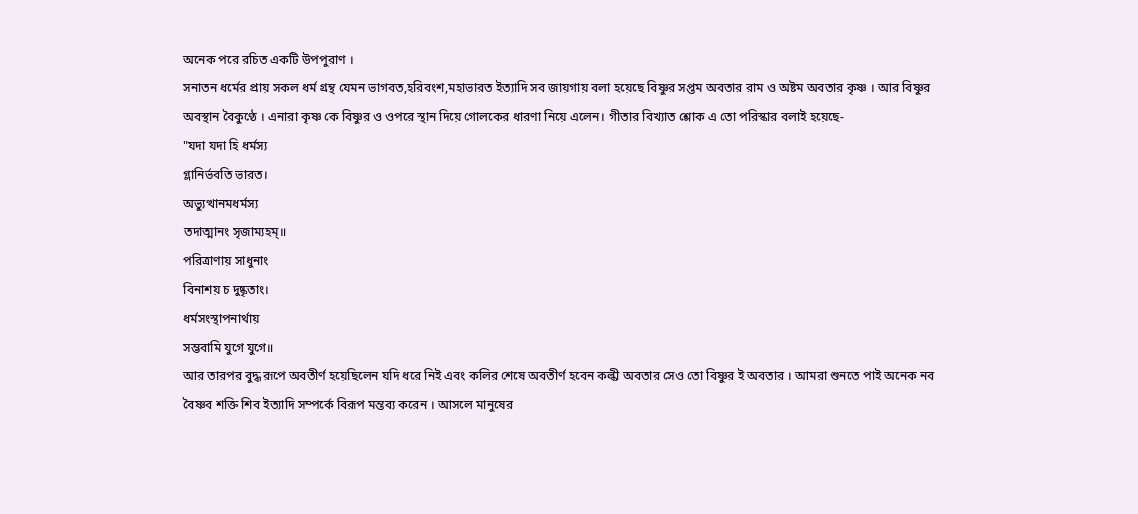অনেক পরে রচিত একটি উপপুরাণ ।
সনাতন ধর্মের প্রায় সকল ধর্ম গ্রন্থ যেমন ভাগবত,হরিবংশ,মহাভারত ইত্যাদি সব জায়গায় বলা হয়েছে বিষ্ণুর সপ্তম অবতার রাম ও অষ্টম অবতার কৃষ্ণ । আর বিষ্ণুর অবস্থান বৈকুণ্ঠে । এনারা কৃষ্ণ কে বিষ্ণুর ও ওপরে স্থান দিয়ে গোলকের ধারণা নিয়ে এলেন। গীতার বিখ্যাত শ্লোক এ তো পরিস্কার বলাই হয়েছে-
"যদা যদা হি ধর্মস্য
গ্লানির্ভবতি ভারত।
অভ্যুত্থানমধর্মস্য
তদাত্মানং সৃজাম্যহম্॥
পরিত্রাণায় সাধুনাং
বিনাশয় চ দুষ্কৃতাং।
ধর্মসংস্থাপনার্থায়
সম্ভবামি যুগে যুগে॥
আর তারপর বুদ্ধ রূপে অবতীর্ণ হয়েছিলেন যদি ধরে নিই এবং কলির শেষে অবতীর্ণ হবেন কল্কী অবতার সেও তো বিষ্ণুর ই অবতার । আমরা শুনতে পাই অনেক নব বৈষ্ণব শক্তি শিব ইত্যাদি সম্পর্কে বিরূপ মন্তব্য করেন । আসলে মানুষের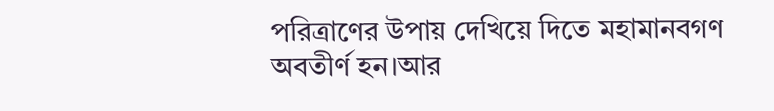পরিত্রাণের উপায় দেখিয়ে দিতে মহামানবগণ অবতীর্ণ হন।আর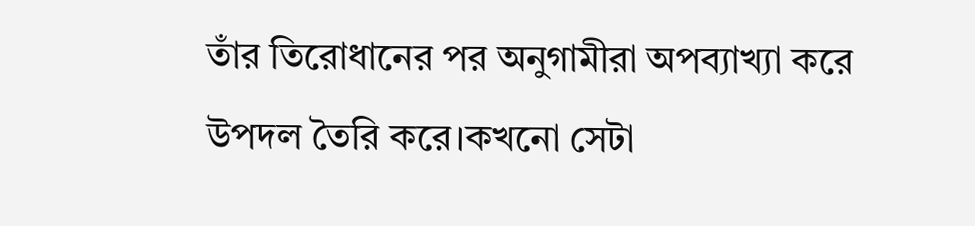তাঁর তিরোধানের পর অনুগামীরা অপব্যাখ্যা করে উপদল তৈরি করে।কখনো সেটা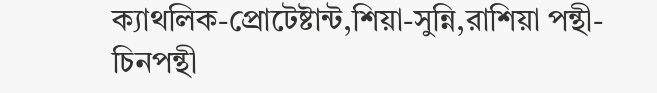ক্যাথলিক-প্রোটেষ্টান্ট,শিয়া-সুন্নি,রাশিয়া পন্থী-চিনপন্থী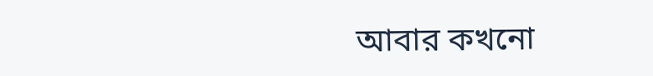আবার কখনো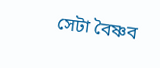সেটা বৈষ্ণব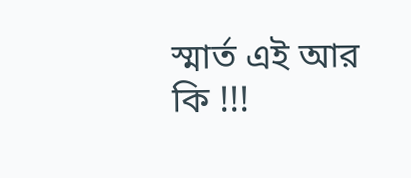স্মার্ত এই আর কি !!!